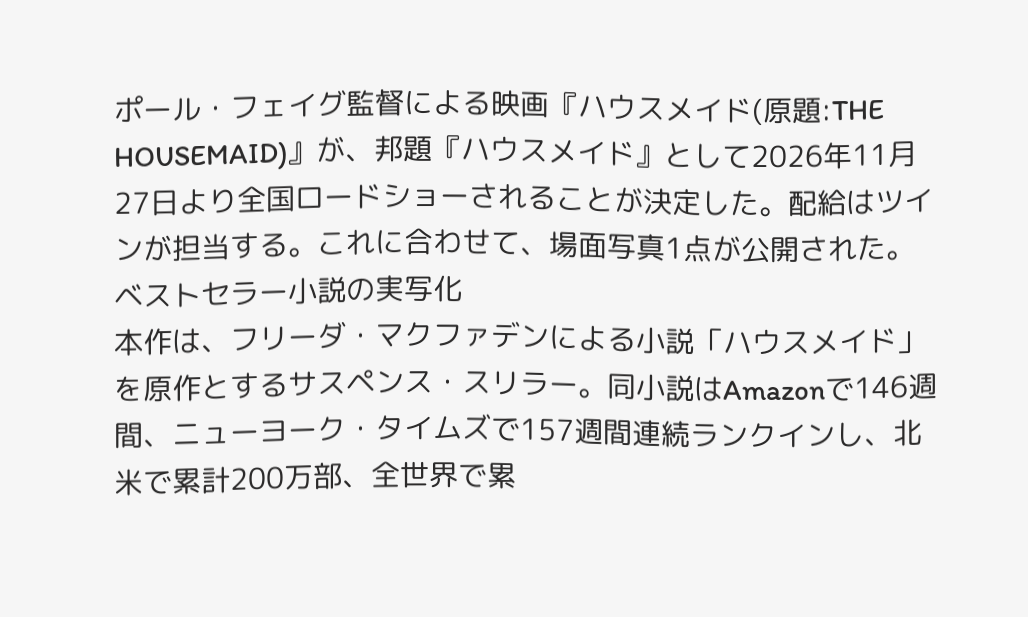ポール・フェイグ監督による映画『ハウスメイド(原題:THE HOUSEMAID)』が、邦題『ハウスメイド』として2026年11月27日より全国ロードショーされることが決定した。配給はツインが担当する。これに合わせて、場面写真1点が公開された。
ベストセラー小説の実写化
本作は、フリーダ・マクファデンによる小説「ハウスメイド」を原作とするサスペンス・スリラー。同小説はAmazonで146週間、ニューヨーク・タイムズで157週間連続ランクインし、北米で累計200万部、全世界で累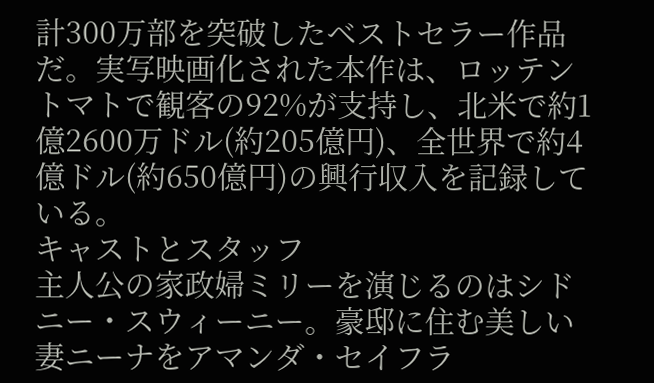計300万部を突破したベストセラー作品だ。実写映画化された本作は、ロッテントマトで観客の92%が支持し、北米で約1億2600万ドル(約205億円)、全世界で約4億ドル(約650億円)の興行収入を記録している。
キャストとスタッフ
主人公の家政婦ミリーを演じるのはシドニー・スウィーニー。豪邸に住む美しい妻ニーナをアマンダ・セイフラ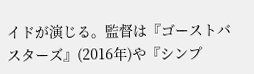イドが演じる。監督は『ゴーストバスターズ』(2016年)や『シンプ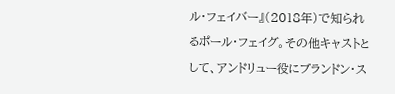ル・フェイバー』(2018年)で知られるポール・フェイグ。その他キャストとして、アンドリュー役にブランドン・ス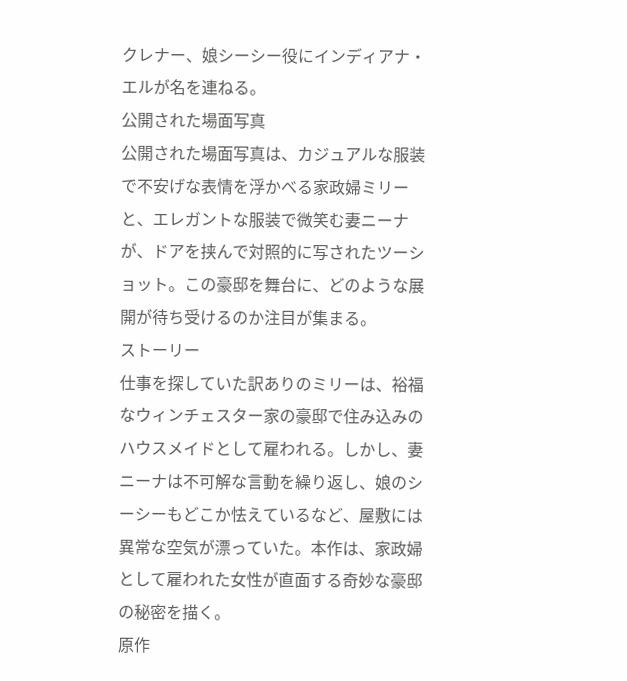クレナー、娘シーシー役にインディアナ・エルが名を連ねる。
公開された場面写真
公開された場面写真は、カジュアルな服装で不安げな表情を浮かべる家政婦ミリーと、エレガントな服装で微笑む妻ニーナが、ドアを挟んで対照的に写されたツーショット。この豪邸を舞台に、どのような展開が待ち受けるのか注目が集まる。
ストーリー
仕事を探していた訳ありのミリーは、裕福なウィンチェスター家の豪邸で住み込みのハウスメイドとして雇われる。しかし、妻ニーナは不可解な言動を繰り返し、娘のシーシーもどこか怯えているなど、屋敷には異常な空気が漂っていた。本作は、家政婦として雇われた女性が直面する奇妙な豪邸の秘密を描く。
原作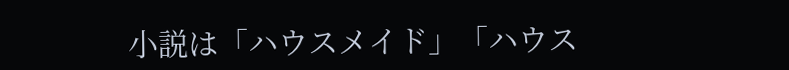小説は「ハウスメイド」「ハウス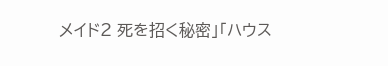メイド2 死を招く秘密」「ハウス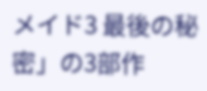メイド3 最後の秘密」の3部作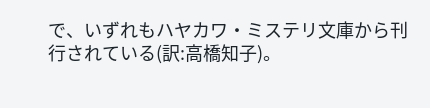で、いずれもハヤカワ・ミステリ文庫から刊行されている(訳:高橋知子)。